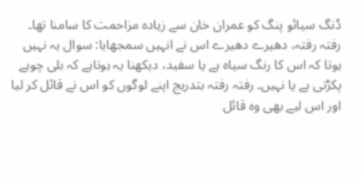ڈنگ سیائو پنگ کو عمران خان سے زیادہ مزاحمت کا سامنا تھا۔ رفتہ رفتہ، دھیرے دھیرے اس نے انہیں سمجھایا: سوال یہ نہیں ہوتا کہ اس کا رنگ سیاہ ہے یا سفید، دیکھنا یہ ہوتاہے کہ بلی چوہے پکڑتی ہے یا نہیں۔ رفتہ رفتہ بتدریج اپنے لوگوں کو اس نے قائل کر لیا اور اس لیے بھی وہ قائل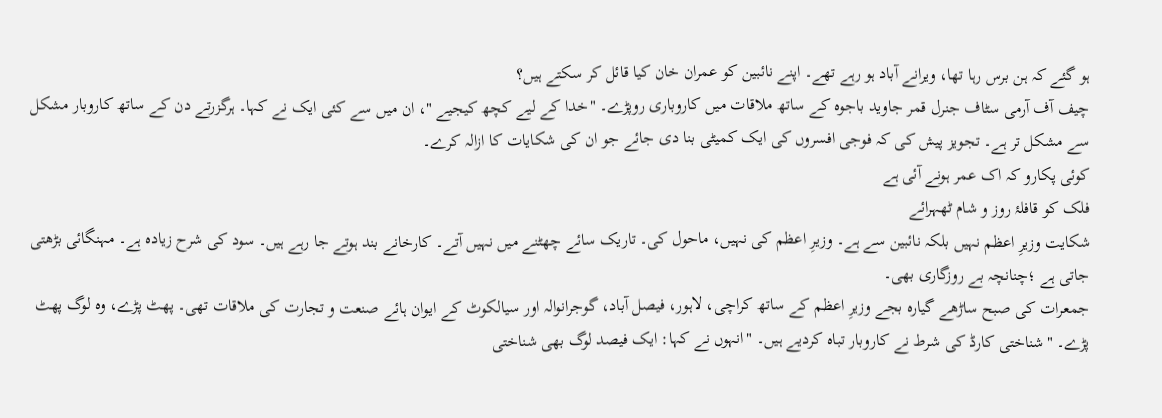ہو گئے کہ ہن برس رہا تھا، ویرانے آباد ہو رہے تھے۔ اپنے نائبین کو عمران خان کیا قائل کر سکتے ہیں؟
چیف آف آرمی سٹاف جنرل قمر جاوید باجوہ کے ساتھ ملاقات میں کاروباری روپڑے۔ "خدا کے لیے کچھ کیجیے "، ان میں سے کئی ایک نے کہا۔ ہرگزرتے دن کے ساتھ کاروبار مشکل سے مشکل تر ہے۔ تجویز پیش کی کہ فوجی افسروں کی ایک کمیٹی بنا دی جائے جو ان کی شکایات کا ازالہ کرے۔
کوئی پکارو کہ اک عمر ہونے آئی ہے
فلک کو قافلۂ روز و شام ٹھہرائے
شکایت وزیرِ اعظم نہیں بلکہ نائبین سے ہے۔ وزیرِ اعظم کی نہیں، ماحول کی۔ تاریک سائے چھٹنے میں نہیں آتے۔ کارخانے بند ہوتے جا رہے ہیں۔ سود کی شرح زیادہ ہے۔ مہنگائی بڑھتی جاتی ہے ؛چنانچہ بے روزگاری بھی۔
جمعرات کی صبح ساڑھے گیارہ بجے وزیرِ اعظم کے ساتھ کراچی، لاہور، فیصل آباد، گوجرانوالہ اور سیالکوٹ کے ایوان ہائے صنعت و تجارت کی ملاقات تھی۔ پھٹ پڑے، وہ لوگ پھٹ پڑے۔ "شناختی کارڈ کی شرط نے کاروبار تباہ کردیے ہیں۔ "انہوں نے کہا: ایک فیصد لوگ بھی شناختی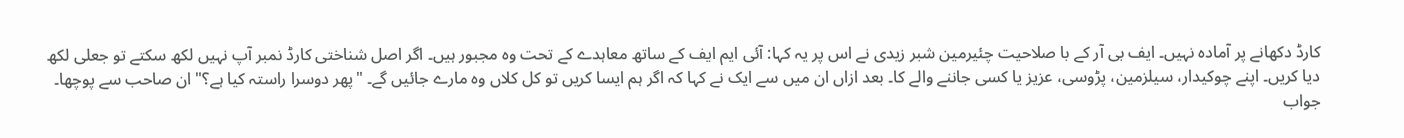کارڈ دکھانے پر آمادہ نہیں۔ ایف بی آر کے با صلاحیت چئیرمین شبر زیدی نے اس پر یہ کہا: آئی ایم ایف کے ساتھ معاہدے کے تحت وہ مجبور ہیں۔ اگر اصل شناختی کارڈ نمبر آپ نہیں لکھ سکتے تو جعلی لکھ دیا کریں۔ اپنے چوکیدار، سیلزمین، پڑوسی، عزیز یا کسی جاننے والے کا۔ بعد ازاں ان میں سے ایک نے کہا کہ اگر ہم ایسا کریں تو کل کلاں وہ مارے جائیں گے۔ "پھر دوسرا راستہ کیا ہے؟" ان صاحب سے پوچھا۔ جواب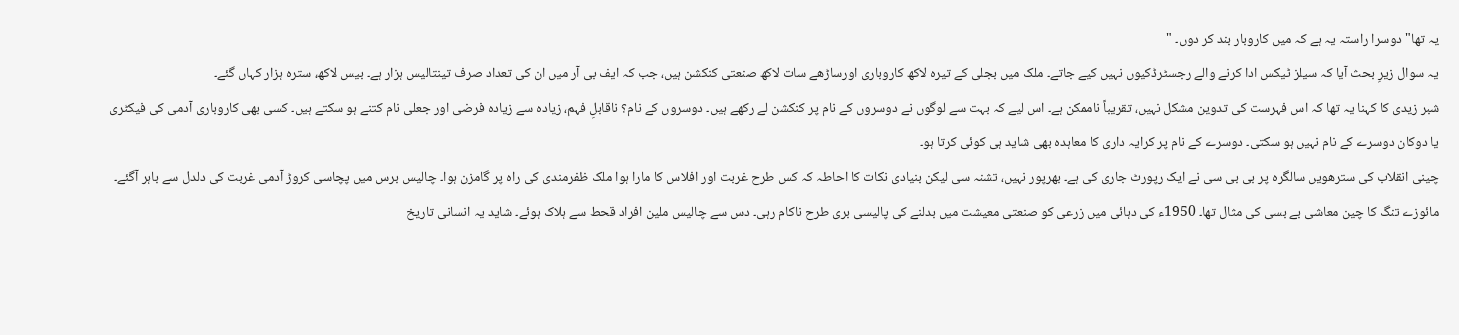یہ تھا"دوسرا راستہ یہ ہے کہ میں کاروبار بند کر دوں۔ "
یہ سوال زیرِ بحث آیا کہ سیلز ٹیکس ادا کرنے والے رجسٹرڈکیوں نہیں کیے جاتے۔ ملک میں بجلی کے تیرہ لاکھ کاروباری اورساڑھے سات لاکھ صنعتی کنکشن ہیں، جب کہ ایف بی آر میں ان کی تعداد صرف تینتالیس ہزار ہے۔ بیس لاکھ، سترہ ہزار کہاں گئے۔
شبر زیدی کا کہنا یہ تھا کہ اس فہرست کی تدوین مشکل نہیں، تقریباً ناممکن ہے۔ اس لیے کہ بہت سے لوگوں نے دوسروں کے نام پر کنکشن لے رکھے ہیں۔ دوسروں کے نام؟ ناقابلِ فہم، زیادہ سے زیادہ فرضی اور جعلی نام کتنے ہو سکتے ہیں۔ کسی بھی کاروباری آدمی کی فیکٹری یا دوکان دوسرے کے نام نہیں ہو سکتی۔ دوسرے کے نام پر کرایہ داری کا معاہدہ بھی شاید ہی کوئی کرتا ہو۔
چینی انقلاب کی سترھویں سالگرہ پر بی بی سی نے ایک رپورٹ جاری کی ہے۔ بھرپور نہیں، تشنہ سی لیکن بنیادی نکات کا احاطہ کہ کس طرح غربت اور افلاس کا مارا ہوا ملک ظفرمندی کی راہ پر گامزن ہوا۔ چالیس برس میں پچاسی کروڑ آدمی غربت کی دلدل سے باہر آگئے۔
مائوزے تنگ کا چین معاشی بے بسی کی مثال تھا۔ 1950ء کی دہائی میں زرعی کو صنعتی معیشت میں بدلنے کی پالیسی بری طرح ناکام رہی۔ دس سے چالیس ملین افراد قحط سے ہلاک ہوئے۔ شاید یہ انسانی تاریخ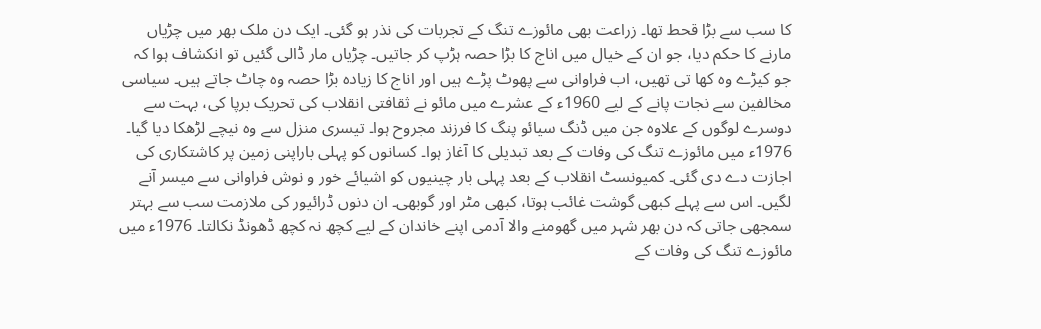کا سب سے بڑا قحط تھا۔ زراعت بھی مائوزے تنگ کے تجربات کی نذر ہو گئی۔ ایک دن ملک بھر میں چڑیاں مارنے کا حکم دیا، جو ان کے خیال میں اناج کا بڑا حصہ ہڑپ کر جاتیں۔ چڑیاں مار ڈالی گئیں تو انکشاف ہوا کہ جو کیڑے وہ کھا تی تھیں، اب فراوانی سے پھوٹ پڑے ہیں اور اناج کا زیادہ بڑا حصہ وہ چاٹ جاتے ہیں۔ سیاسی مخالفین سے نجات پانے کے لیے 1960ء کے عشرے میں مائو نے ثقافتی انقلاب کی تحریک برپا کی، بہت سے دوسرے لوگوں کے علاوہ جن میں ڈنگ سیائو پنگ کا فرزند مجروح ہوا۔ تیسری منزل سے وہ نیچے لڑھکا دیا گیا۔
1976ء میں مائوزے تنگ کی وفات کے بعد تبدیلی کا آغاز ہوا۔ کسانوں کو پہلی باراپنی زمین پر کاشتکاری کی اجازت دے دی گئی۔ کمیونسٹ انقلاب کے بعد پہلی بار چینیوں کو اشیائے خور و نوش فراوانی سے میسر آنے لگیں۔ اس سے پہلے کبھی گوشت غائب ہوتا، کبھی مٹر اور گوبھی۔ ان دنوں ڈرائیور کی ملازمت سب سے بہتر سمجھی جاتی کہ دن بھر شہر میں گھومنے والا آدمی اپنے خاندان کے لیے کچھ نہ کچھ ڈھونڈ نکالتا۔ 1976ء میں مائوزے تنگ کی وفات کے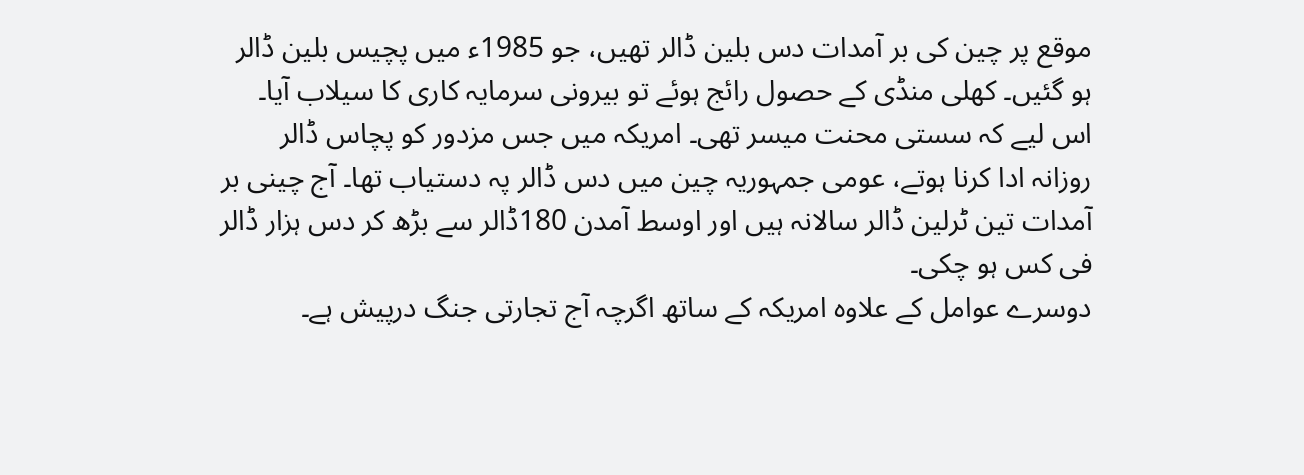موقع پر چین کی بر آمدات دس بلین ڈالر تھیں، جو 1985ء میں پچیس بلین ڈالر ہو گئیں۔ کھلی منڈی کے حصول رائج ہوئے تو بیرونی سرمایہ کاری کا سیلاب آیا۔ اس لیے کہ سستی محنت میسر تھی۔ امریکہ میں جس مزدور کو پچاس ڈالر روزانہ ادا کرنا ہوتے، عومی جمہوریہ چین میں دس ڈالر پہ دستیاب تھا۔ آج چینی بر آمدات تین ٹرلین ڈالر سالانہ ہیں اور اوسط آمدن 180ڈالر سے بڑھ کر دس ہزار ڈالر فی کس ہو چکی۔
دوسرے عوامل کے علاوہ امریکہ کے ساتھ اگرچہ آج تجارتی جنگ درپیش ہے۔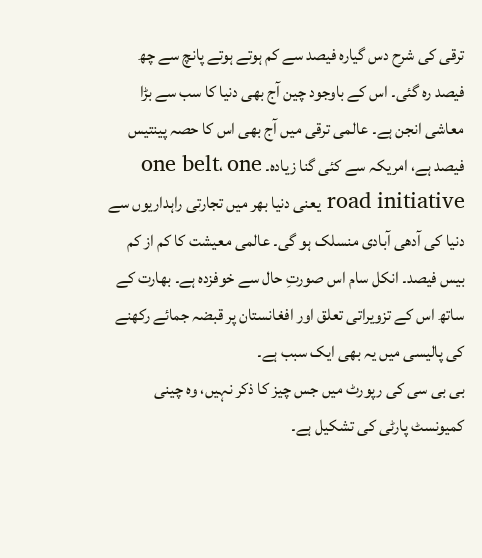ترقی کی شرح دس گیارہ فیصد سے کم ہوتے ہوتے پانچ سے چھ فیصد رہ گئی۔ اس کے باوجود چین آج بھی دنیا کا سب سے بڑا معاشی انجن ہے۔ عالمی ترقی میں آج بھی اس کا حصہ پینتیس فیصد ہے، امریکہ سے کئی گنا زیادہ۔ one belt، one road initiative یعنی دنیا بھر میں تجارتی راہداریوں سے دنیا کی آدھی آبادی منسلک ہو گی۔ عالمی معیشت کا کم از کم بیس فیصد۔ انکل سام اس صورتِ حال سے خوفزدہ ہے۔ بھارت کے ساتھ اس کے تزویراتی تعلق اور افغانستان پر قبضہ جمائے رکھنے کی پالیسی میں یہ بھی ایک سبب ہے۔
بی بی سی کی رپورٹ میں جس چیز کا ذکر نہیں، وہ چینی کمیونسٹ پارٹی کی تشکیل ہے۔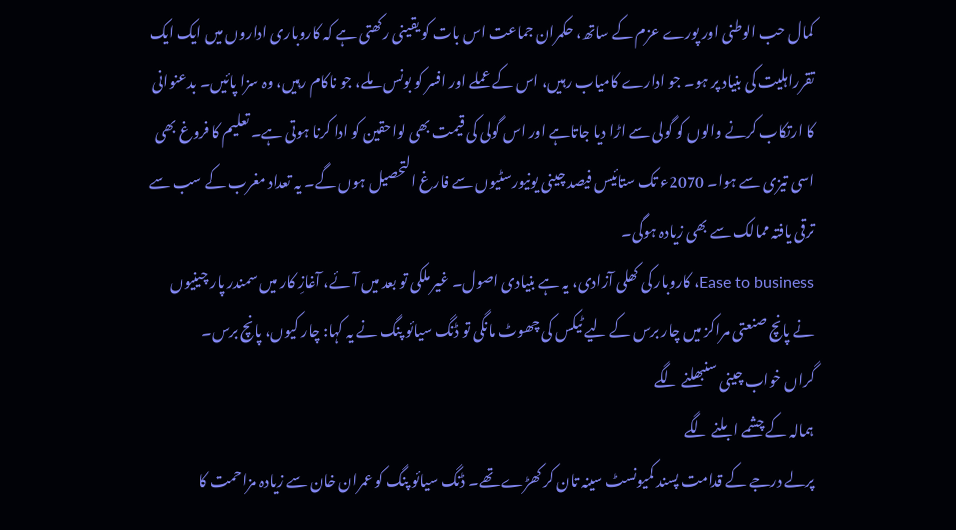کمال حب الوطنی اور پورے عزم کے ساتھ، حکمران جماعت اس بات کو یقینی رکھتی ہے کہ کاروباری اداروں میں ایک ایک تقرراہلیت کی بنیاد پر ہو۔ جو ادارے کامیاب رہیں، اس کے عملے اور افسر کو بونس ملے، جو ناکام رہیں، وہ سزا پائیں۔ بدعنوانی کا ارتکاب کرنے والوں کو گولی سے اڑا دیا جاتاہے اور اس گولی کی قیمت بھی لواحقین کو ادا کرنا ہوتی ہے۔ تعلیم کا فروغ بھی اسی تیزی سے ہوا۔ 2070ء تک ستائیس فیصد چینی یونیورسٹیوں سے فارغ التحصیل ہوں گے۔ یہ تعداد مغرب کے سب سے ترقی یافتہ ممالک سے بھی زیادہ ہوگی۔
Ease to business، کاروبار کی کھلی آزادی، یہ ہے بنیادی اصول۔ غیر ملکی تو بعد میں آئے، آغازِ کار میں سمندر پار چینیوں نے پانچ صنعتی مراکز میں چار برس کے لیے ٹیکس کی چھوٹ مانگی تو ڈنگ سیائو پنگ نے یہ کہا: چار کیوں، پانچ برس۔
گراں خواب چینی سنبھلنے لگے
ہمالہ کے چشمے ابلنے لگے
پرلے درجے کے قدامت پسند کمیونسٹ سینہ تان کر کھڑے تھے۔ ڈنگ سیائو پنگ کو عمران خان سے زیادہ مزاحمت کا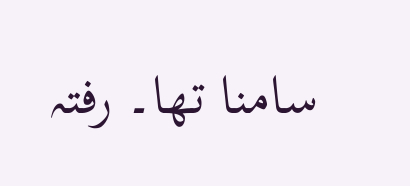سامنا تھا۔ رفتہ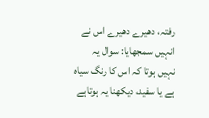رفتہ، دھیرے دھیرے اس نے انہیں سمجھایا: سوال یہ نہیں ہوتا کہ اس کا رنگ سیاہ ہے یا سفید، دیکھنا یہ ہوتاہے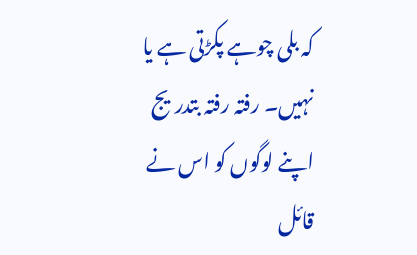کہ بلی چوہے پکڑتی ہے یا نہیں۔ رفتہ رفتہ بتدریج اپنے لوگوں کو اس نے قائل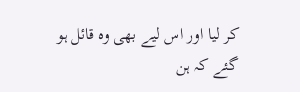کر لیا اور اس لیے بھی وہ قائل ہو گئے کہ ہن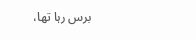برس رہا تھا،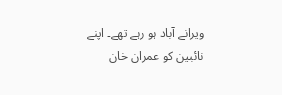ویرانے آباد ہو رہے تھے۔ اپنے نائبین کو عمران خان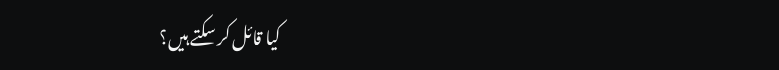کیا قائل کر سکتے ہیں؟